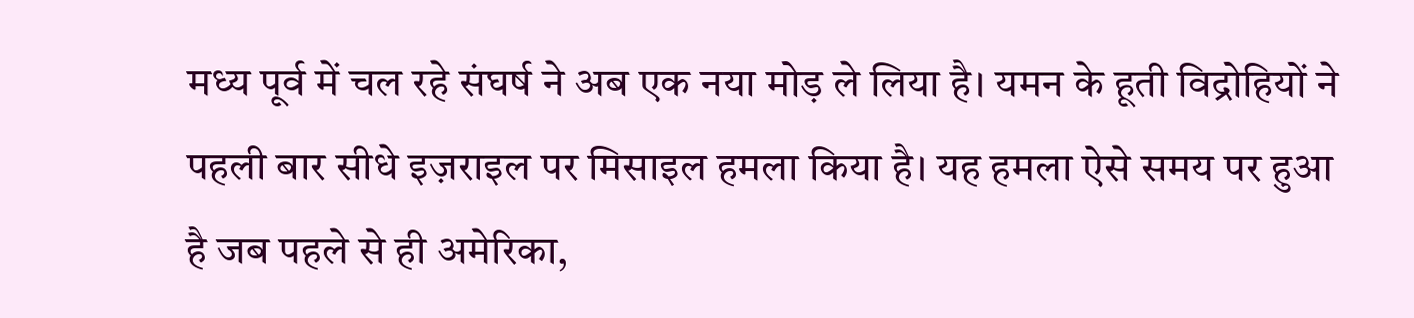मध्य पूर्व में चल रहे संघर्ष ने अब एक नया मोड़ ले लिया है। यमन के हूती विद्रोहियों ने पहली बार सीधे इज़राइल पर मिसाइल हमला किया है। यह हमला ऐसे समय पर हुआ है जब पहले से ही अमेरिका,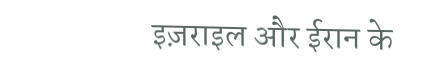इज़राइल और ईरान के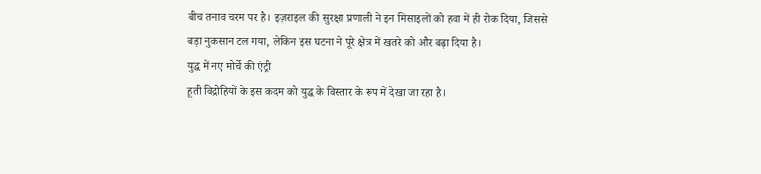बीच तनाव चरम पर है। इज़राइल की सुरक्षा प्रणाली ने इन मिसाइलों को हवा में ही रोक दिया, जिससे बड़ा नुकसान टल गया, लेकिन इस घटना ने पूरे क्षेत्र में खतरे को और बढ़ा दिया है।
युद्ध में नए मोर्चे की एंट्री
हूती विद्रोहियों के इस कदम को युद्ध के विस्तार के रूप में देखा जा रहा है।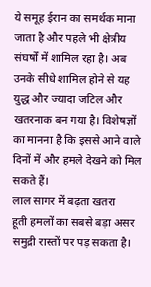ये समूह ईरान का समर्थक माना जाता है और पहले भी क्षेत्रीय संघर्षों में शामिल रहा है। अब उनके सीधे शामिल होने से यह युद्ध और ज्यादा जटिल और खतरनाक बन गया है। विशेषज्ञों का मानना है कि इससे आने वाले दिनों में और हमले देखने को मिल सकते हैं।
लाल सागर में बढ़ता खतरा
हूती हमलों का सबसे बड़ा असर समुद्री रास्तों पर पड़ सकता है।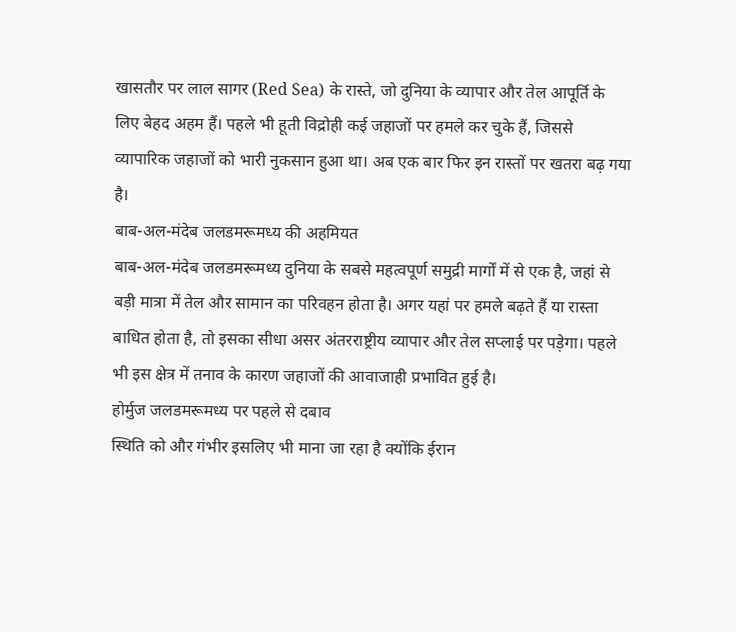खासतौर पर लाल सागर (Red Sea) के रास्ते, जो दुनिया के व्यापार और तेल आपूर्ति के लिए बेहद अहम हैं। पहले भी हूती विद्रोही कई जहाजों पर हमले कर चुके हैं, जिससे व्यापारिक जहाजों को भारी नुकसान हुआ था। अब एक बार फिर इन रास्तों पर खतरा बढ़ गया है।
बाब-अल-मंदेब जलडमरूमध्य की अहमियत
बाब-अल-मंदेब जलडमरूमध्य दुनिया के सबसे महत्वपूर्ण समुद्री मार्गों में से एक है, जहां से बड़ी मात्रा में तेल और सामान का परिवहन होता है। अगर यहां पर हमले बढ़ते हैं या रास्ता बाधित होता है, तो इसका सीधा असर अंतरराष्ट्रीय व्यापार और तेल सप्लाई पर पड़ेगा। पहले भी इस क्षेत्र में तनाव के कारण जहाजों की आवाजाही प्रभावित हुई है।
होर्मुज जलडमरूमध्य पर पहले से दबाव
स्थिति को और गंभीर इसलिए भी माना जा रहा है क्योंकि ईरान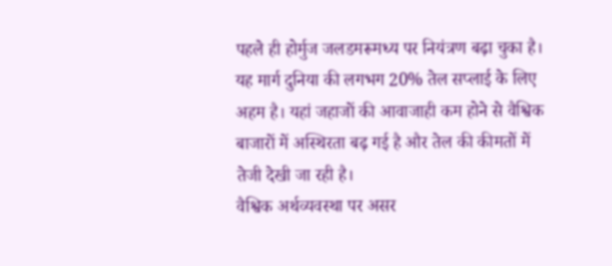पहले ही होर्मुज जलडमरूमध्य पर नियंत्रण बढ़ा चुका है। यह मार्ग दुनिया की लगभग 20% तेल सप्लाई के लिए अहम है। यहां जहाजों की आवाजाही कम होने से वैश्विक बाजारों में अस्थिरता बढ़ गई है और तेल की कीमतों में तेजी देखी जा रही है।
वैश्विक अर्थव्यवस्था पर असर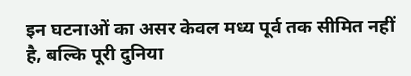इन घटनाओं का असर केवल मध्य पूर्व तक सीमित नहीं है, बल्कि पूरी दुनिया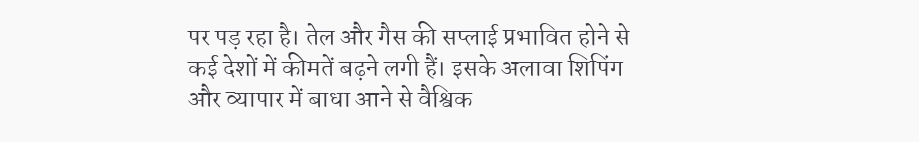पर पड़ रहा है। तेल और गैस की सप्लाई प्रभावित होने से कई देशों में कीमतें बढ़ने लगी हैं। इसके अलावा शिपिंग और व्यापार में बाधा आने से वैश्विक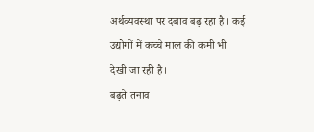अर्थव्यवस्था पर दबाव बढ़ रहा है। कई उद्योगों में कच्चे माल की कमी भी देखी जा रही है।
बढ़ते तनाव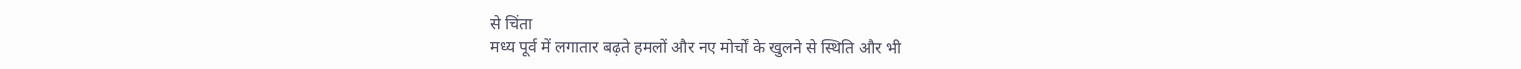से चिंता
मध्य पूर्व में लगातार बढ़ते हमलों और नए मोर्चों के खुलने से स्थिति और भी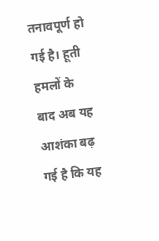तनावपूर्ण हो गई है। हूती हमलों के बाद अब यह आशंका बढ़ गई है कि यह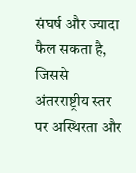संघर्ष और ज्यादा फैल सकता है, जिससे अंतरराष्ट्रीय स्तर पर अस्थिरता और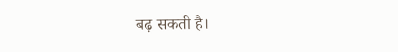बढ़ सकती है।